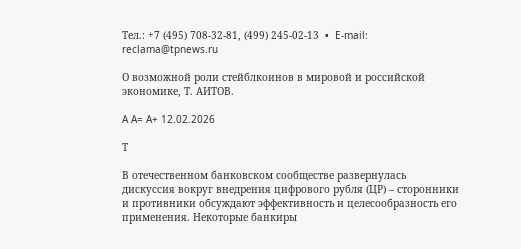Тел.: +7 (495) 708-32-81, (499) 245-02-13  •  E-mail: reclama@tpnews.ru

О возможной роли стейблкоинов в мировой и российской экономике, Т. АИТОВ.

A A= A+ 12.02.2026

Т

В отечественном банковском сообществе развернулась дискуссия вокруг внедрения цифрового рубля (ЦР) – сторонники и противники обсуждают эффективность и целесообразность его применения. Некоторые банкиры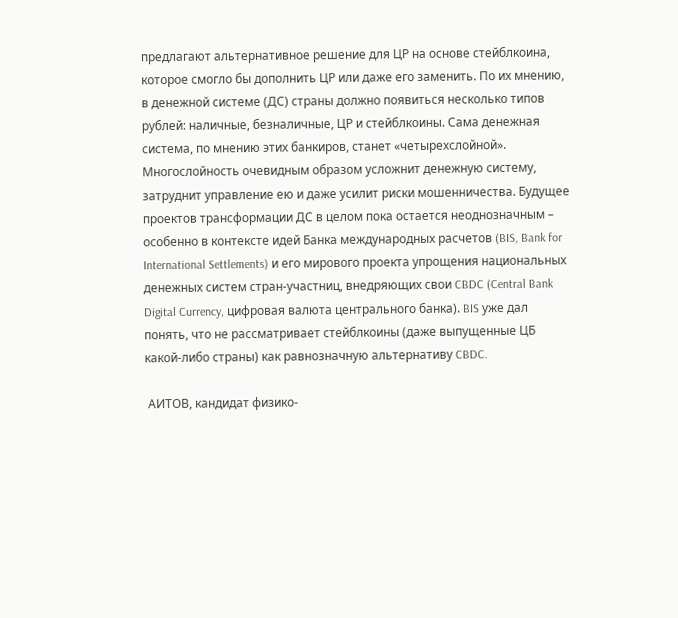предлагают альтернативное решение для ЦР на основе стейблкоина, которое смогло бы дополнить ЦР или даже его заменить. По их мнению, в денежной системе (ДС) страны должно появиться несколько типов рублей: наличные, безналичные, ЦР и стейблкоины. Сама денежная система, по мнению этих банкиров, станет «четырехслойной». Многослойность очевидным образом усложнит денежную систему, затруднит управление ею и даже усилит риски мошенничества. Будущее проектов трансформации ДС в целом пока остается неоднозначным – особенно в контексте идей Банка международных расчетов (BIS, Bank for International Settlements) и его мирового проекта упрощения национальных денежных систем стран-участниц, внедряющих свои CBDC (Central Bank Digital Currency, цифровая валюта центрального банка). BIS уже дал понять, что не рассматривает стейблкоины (даже выпущенные ЦБ какой-либо страны) как равнозначную альтернативу CBDC.

 АИТОВ, кандидат физико-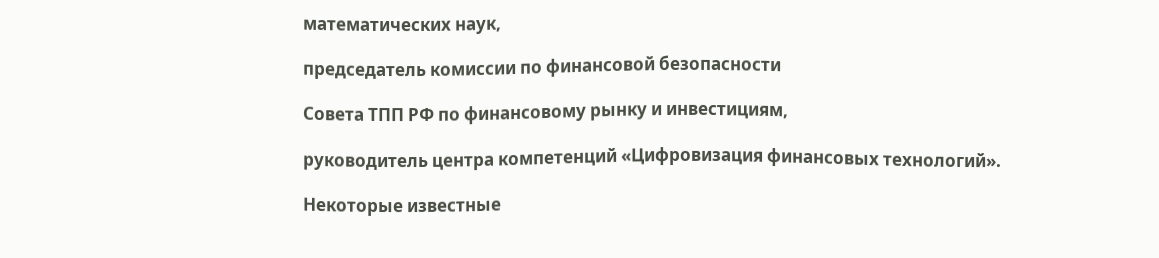математических наук,

председатель комиссии по финансовой безопасности

Совета ТПП РФ по финансовому рынку и инвестициям,

руководитель центра компетенций «Цифровизация финансовых технологий».

Некоторые известные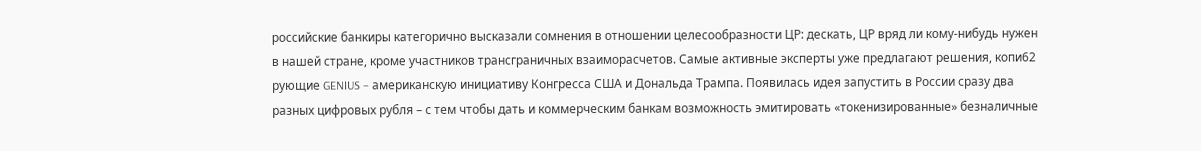российские банкиры категорично высказали сомнения в отношении целесообразности ЦР: дескать, ЦР вряд ли кому-нибудь нужен в нашей стране, кроме участников трансграничных взаиморасчетов. Самые активные эксперты уже предлагают решения, копи62 рующие GENIUS – американскую инициативу Конгресса США и Дональда Трампа. Появилась идея запустить в России сразу два разных цифровых рубля – с тем чтобы дать и коммерческим банкам возможность эмитировать «токенизированные» безналичные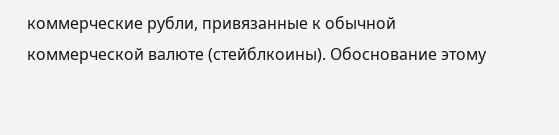коммерческие рубли, привязанные к обычной коммерческой валюте (стейблкоины). Обоснование этому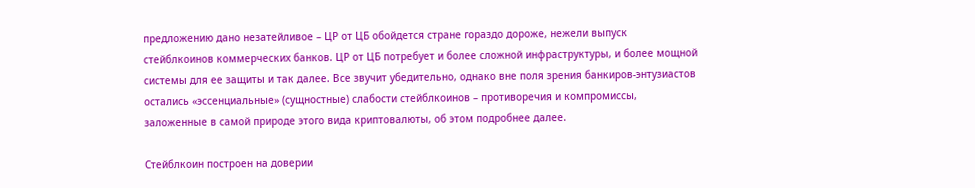предложению дано незатейливое – ЦР от ЦБ обойдется стране гораздо дороже, нежели выпуск стейблкоинов коммерческих банков. ЦР от ЦБ потребует и более сложной инфраструктуры, и более мощной системы для ее защиты и так далее. Все звучит убедительно, однако вне поля зрения банкиров-энтузиастов остались «эссенциальные» (сущностные) слабости стейблкоинов – противоречия и компромиссы, заложенные в самой природе этого вида криптовалюты, об этом подробнее далее.

Стейблкоин построен на доверии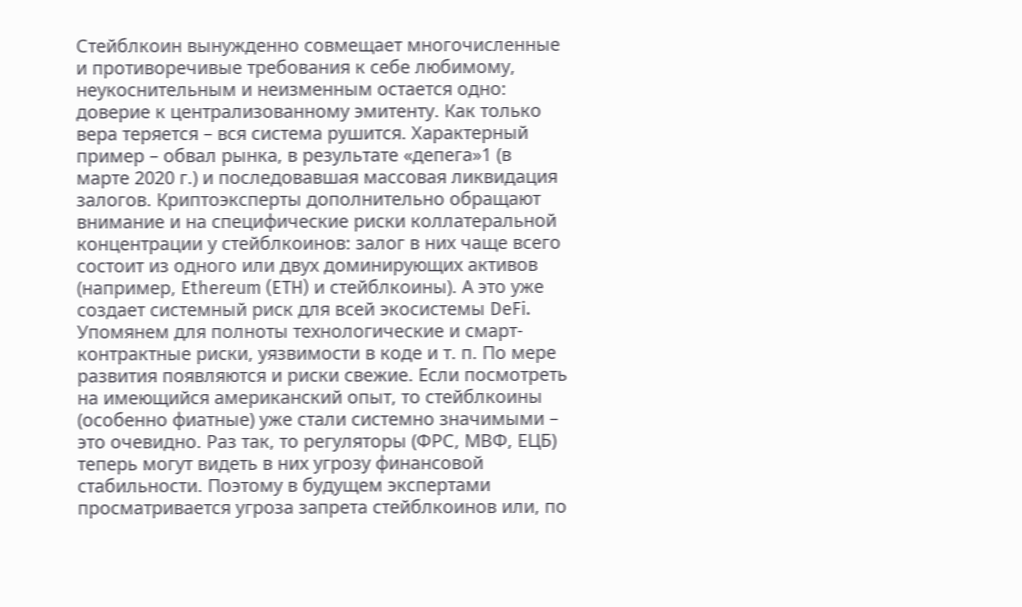Стейблкоин вынужденно совмещает многочисленные и противоречивые требования к себе любимому, неукоснительным и неизменным остается одно: доверие к централизованному эмитенту. Как только вера теряется – вся система рушится. Характерный пример – обвал рынка, в результате «депега»1 (в марте 2020 г.) и последовавшая массовая ликвидация залогов. Криптоэксперты дополнительно обращают внимание и на специфические риски коллатеральной концентрации у стейблкоинов: залог в них чаще всего состоит из одного или двух доминирующих активов (например, Ethereum (ETH) и стейблкоины). А это уже создает системный риск для всей экосистемы DeFi. Упомянем для полноты технологические и смарт-контрактные риски, уязвимости в коде и т. п. По мере развития появляются и риски свежие. Если посмотреть на имеющийся американский опыт, то стейблкоины (особенно фиатные) уже стали системно значимыми – это очевидно. Раз так, то регуляторы (ФРС, МВФ, ЕЦБ) теперь могут видеть в них угрозу финансовой стабильности. Поэтому в будущем экспертами просматривается угроза запрета стейблкоинов или, по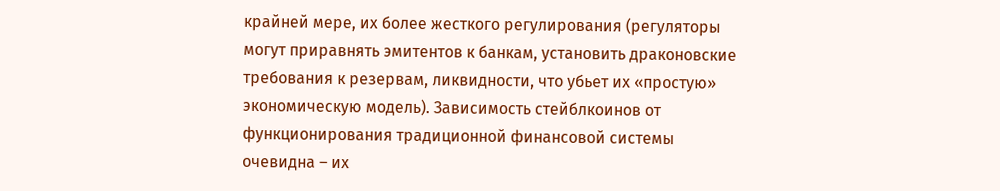крайней мере, их более жесткого регулирования (регуляторы могут приравнять эмитентов к банкам, установить драконовские требования к резервам, ликвидности, что убьет их «простую» экономическую модель). Зависимость стейблкоинов от функционирования традиционной финансовой системы очевидна – их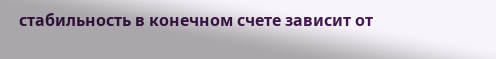стабильность в конечном счете зависит от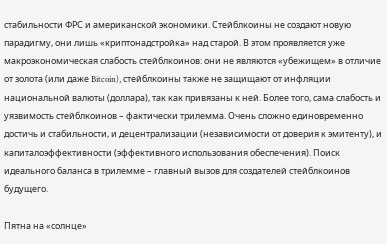стабильности ФРС и американской экономики. Стейблкоины не создают новую парадигму, они лишь «криптонадстройка» над старой. В этом проявляется уже макроэкономическая слабость стейблкоинов: они не являются «убежищем» в отличие от золота (или даже Bitcoin), стейблкоины также не защищают от инфляции национальной валюты (доллара), так как привязаны к ней. Более того, сама слабость и уязвимость стейблкоинов – фактически трилемма. Очень сложно единовременно достичь и стабильности, и децентрализации (независимости от доверия к эмитенту), и капиталоэффективности (эффективного использования обеспечения). Поиск идеального баланса в трилемме – главный вызов для создателей стейблкоинов будущего.

Пятна на «солнце»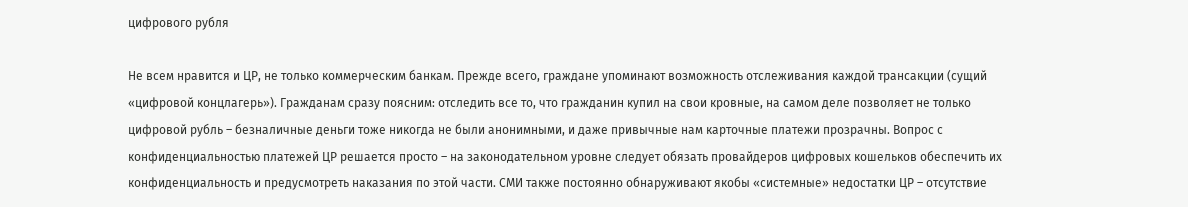цифрового рубля

Не всем нравится и ЦР, не только коммерческим банкам. Прежде всего, граждане упоминают возможность отслеживания каждой трансакции (сущий «цифровой концлагерь»). Гражданам сразу поясним: отследить все то, что гражданин купил на свои кровные, на самом деле позволяет не только цифровой рубль – безналичные деньги тоже никогда не были анонимными, и даже привычные нам карточные платежи прозрачны. Вопрос с конфиденциальностью платежей ЦР решается просто – на законодательном уровне следует обязать провайдеров цифровых кошельков обеспечить их конфиденциальность и предусмотреть наказания по этой части. СМИ также постоянно обнаруживают якобы «системные» недостатки ЦР – отсутствие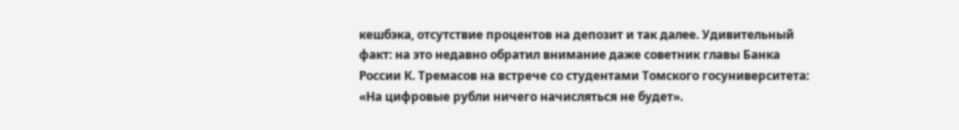кешбэка, отсутствие процентов на депозит и так далее. Удивительный факт: на это недавно обратил внимание даже советник главы Банка России К. Тремасов на встрече со студентами Томского госуниверситета: «На цифровые рубли ничего начисляться не будет».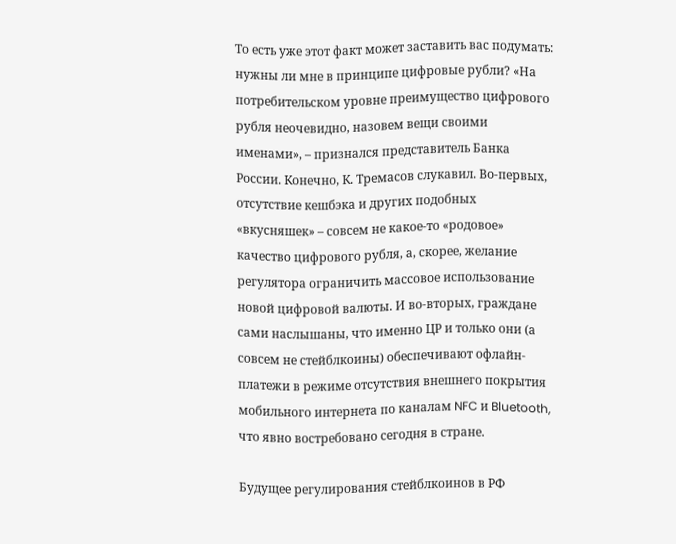То есть уже этот факт может заставить вас подумать: нужны ли мне в принципе цифровые рубли? «На потребительском уровне преимущество цифрового рубля неочевидно, назовем вещи своими именами», – признался представитель Банка России. Конечно, К. Тремасов слукавил. Во-первых, отсутствие кешбэка и других подобных «вкусняшек» – совсем не какое-то «родовое» качество цифрового рубля, а, скорее, желание регулятора ограничить массовое использование новой цифровой валюты. И во-вторых, граждане сами наслышаны, что именно ЦР и только они (а совсем не стейблкоины) обеспечивают офлайн-платежи в режиме отсутствия внешнего покрытия мобильного интернета по каналам NFC и Bluetooth, что явно востребовано сегодня в стране.

Будущее регулирования стейблкоинов в РФ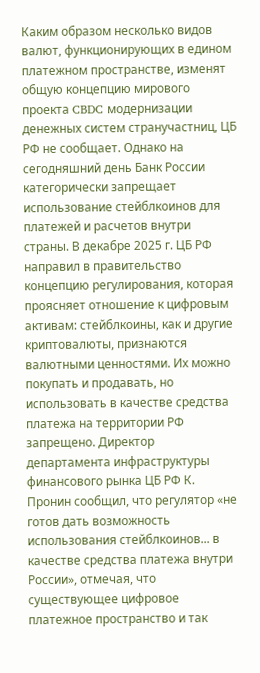Каким образом несколько видов валют, функционирующих в едином платежном пространстве, изменят общую концепцию мирового проекта CBDC модернизации денежных систем странучастниц, ЦБ РФ не сообщает. Однако на сегодняшний день Банк России категорически запрещает использование стейблкоинов для платежей и расчетов внутри страны. В декабре 2025 г. ЦБ РФ направил в правительство концепцию регулирования, которая проясняет отношение к цифровым активам: стейблкоины, как и другие криптовалюты, признаются валютными ценностями. Их можно покупать и продавать, но использовать в качестве средства платежа на территории РФ запрещено. Директор департамента инфраструктуры финансового рынка ЦБ РФ К. Пронин сообщил, что регулятор «не готов дать возможность использования стейблкоинов... в качестве средства платежа внутри России», отмечая, что существующее цифровое платежное пространство и так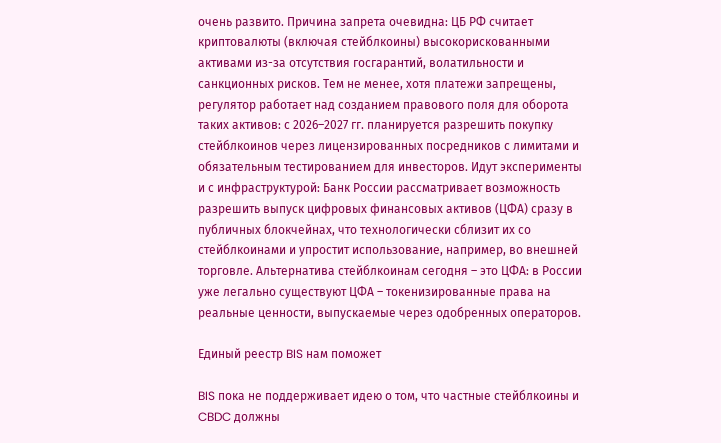очень развито. Причина запрета очевидна: ЦБ РФ считает криптовалюты (включая стейблкоины) высокорискованными активами из-за отсутствия госгарантий, волатильности и санкционных рисков. Тем не менее, хотя платежи запрещены, регулятор работает над созданием правового поля для оборота таких активов: с 2026–2027 гг. планируется разрешить покупку стейблкоинов через лицензированных посредников с лимитами и обязательным тестированием для инвесторов. Идут эксперименты и с инфраструктурой: Банк России рассматривает возможность разрешить выпуск цифровых финансовых активов (ЦФА) сразу в публичных блокчейнах, что технологически сблизит их со стейблкоинами и упростит использование, например, во внешней торговле. Альтернатива стейблкоинам сегодня – это ЦФА: в России уже легально существуют ЦФА – токенизированные права на реальные ценности, выпускаемые через одобренных операторов.

Единый реестр BIS нам поможет

BIS пока не поддерживает идею о том, что частные стейблкоины и CBDC должны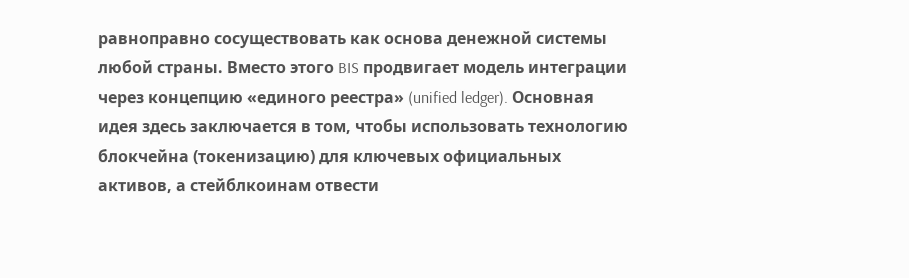равноправно сосуществовать как основа денежной системы любой страны. Вместо этого BIS продвигает модель интеграции через концепцию «единого реестра» (unified ledger). Основная идея здесь заключается в том, чтобы использовать технологию блокчейна (токенизацию) для ключевых официальных активов, а стейблкоинам отвести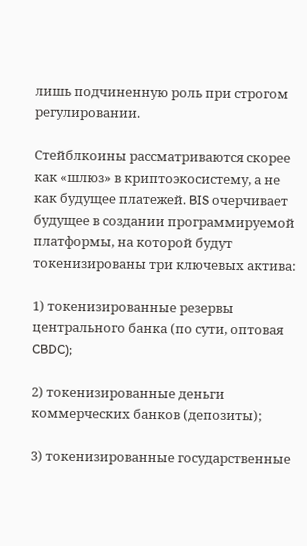лишь подчиненную роль при строгом регулировании.

Стейблкоины рассматриваются скорее как «шлюз» в криптоэкосистему, а не как будущее платежей. BIS очерчивает будущее в создании программируемой платформы, на которой будут токенизированы три ключевых актива:

1) токенизированные резервы центрального банка (по сути, оптовая CBDC);

2) токенизированные деньги коммерческих банков (депозиты);

3) токенизированные государственные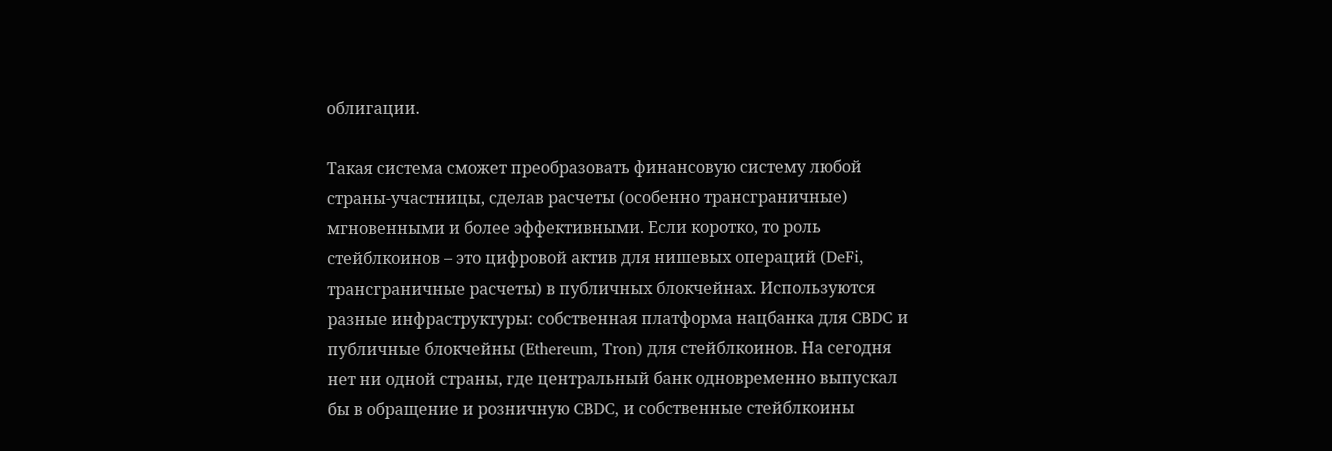облигации.

Такая система сможет преобразовать финансовую систему любой страны-участницы, сделав расчеты (особенно трансграничные) мгновенными и более эффективными. Если коротко, то роль стейблкоинов – это цифровой актив для нишевых операций (DeFi, трансграничные расчеты) в публичных блокчейнах. Используются разные инфраструктуры: собственная платформа нацбанка для CBDC и публичные блокчейны (Ethereum, Tron) для стейблкоинов. На сегодня нет ни одной страны, где центральный банк одновременно выпускал бы в обращение и розничную CBDC, и собственные стейблкоины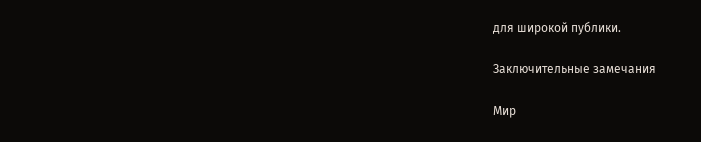для широкой публики.

Заключительные замечания

Мир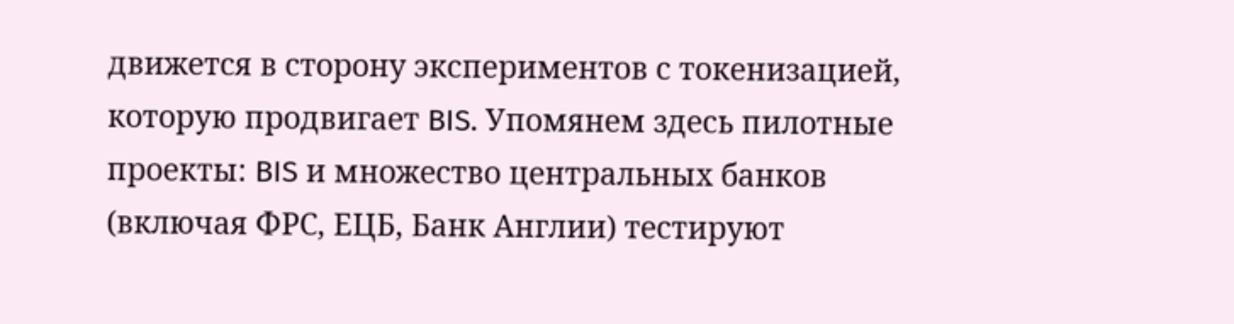движется в сторону экспериментов с токенизацией, которую продвигает BIS. Упомянем здесь пилотные проекты: BIS и множество центральных банков (включая ФРС, ЕЦБ, Банк Англии) тестируют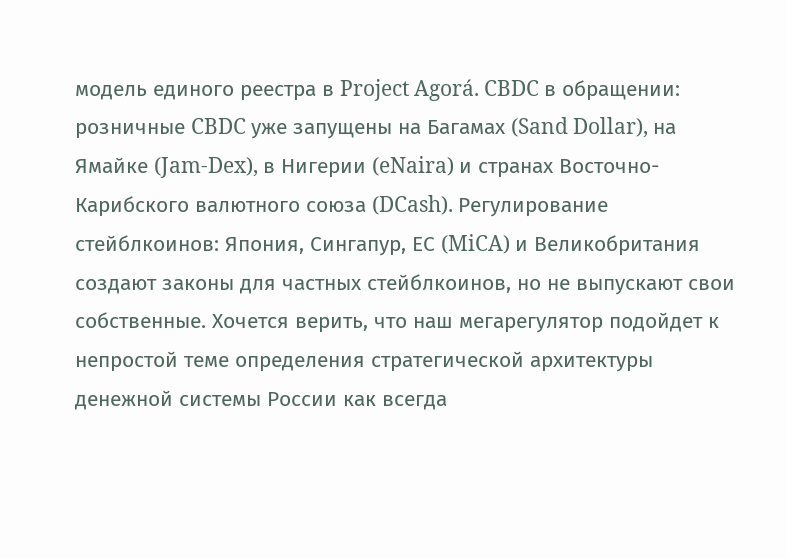модель единого реестра в Project Agorá. CBDC в обращении: розничные CBDC уже запущены на Багамах (Sand Dollar), на Ямайке (Jam-Dex), в Нигерии (eNaira) и странах Восточно-Карибского валютного союза (DCash). Регулирование стейблкоинов: Япония, Сингапур, ЕС (MiCA) и Великобритания создают законы для частных стейблкоинов, но не выпускают свои собственные. Хочется верить, что наш мегарегулятор подойдет к непростой теме определения стратегической архитектуры денежной системы России как всегда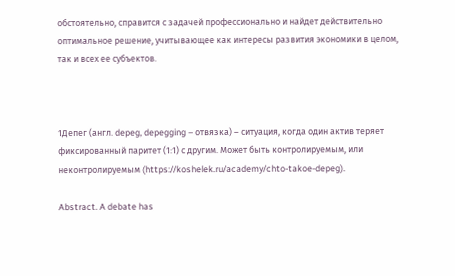обстоятельно, справится с задачей профессионально и найдет действительно оптимальное решение, учитывающее как интересы развития экономики в целом, так и всех ее субъектов.



1Депег (англ. depeg, depegging – отвязка) – ситуация, когда один актив теряет фиксированный паритет (1:1) с другим. Может быть контролируемым, или неконтролируемым (https://koshelek.ru/academy/chto-takoe-depeg).

Abstract. A debate has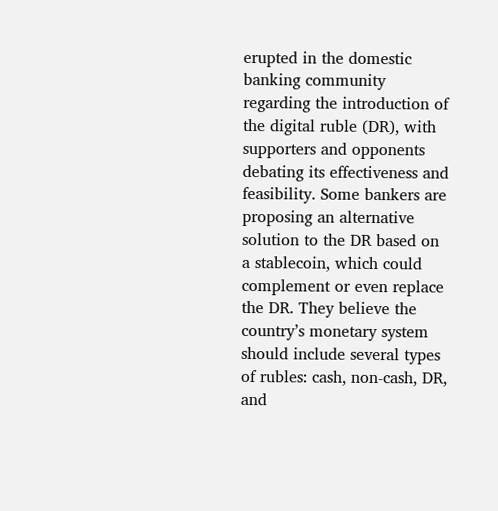erupted in the domestic banking community regarding the introduction of the digital ruble (DR), with supporters and opponents debating its effectiveness and feasibility. Some bankers are proposing an alternative solution to the DR based on a stablecoin, which could complement or even replace the DR. They believe the country’s monetary system should include several types of rubles: cash, non-cash, DR, and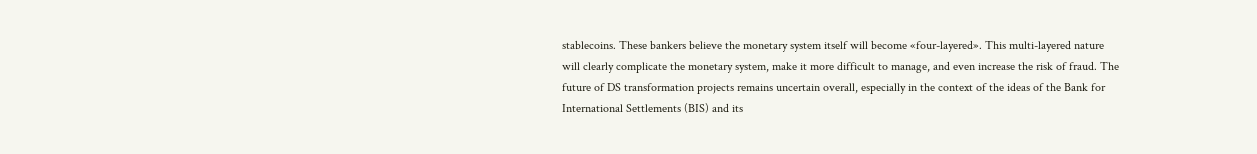stablecoins. These bankers believe the monetary system itself will become «four-layered». This multi-layered nature will clearly complicate the monetary system, make it more difficult to manage, and even increase the risk of fraud. The future of DS transformation projects remains uncertain overall, especially in the context of the ideas of the Bank for International Settlements (BIS) and its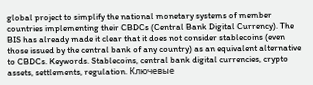global project to simplify the national monetary systems of member countries implementing their CBDCs (Central Bank Digital Currency). The BIS has already made it clear that it does not consider stablecoins (even those issued by the central bank of any country) as an equivalent alternative to CBDCs. Keywords. Stablecoins, central bank digital currencies, crypto assets, settlements, regulation. Ключевые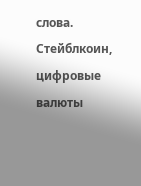слова. Стейблкоин, цифровые валюты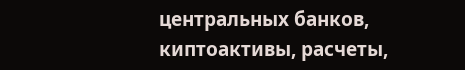центральных банков, киптоактивы, расчеты,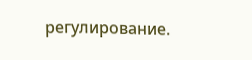регулирование.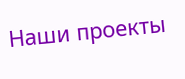Наши проекты